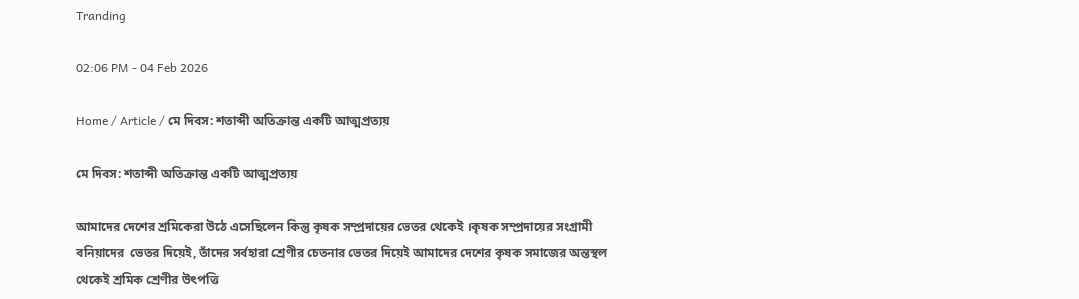Tranding

02:06 PM - 04 Feb 2026

Home / Article / মে দিবস: শতাব্দী অতিক্রান্ত একটি আত্মপ্রত্যয়

মে দিবস: শতাব্দী অতিক্রান্ত একটি আত্মপ্রত্যয়

আমাদের দেশের শ্রমিকেরা উঠে এসেছিলেন কিন্তু কৃষক সম্প্রদায়ের ভেতর থেকেই ।কৃষক সম্প্রদায়ের সংগ্রামী বনিয়াদের  ভেতর দিয়েই, তাঁদের সর্বহারা শ্রেণীর চেতনার ভেতর দিয়েই আমাদের দেশের কৃষক সমাজের অন্তস্থল থেকেই শ্রমিক শ্রেণীর উৎপত্তি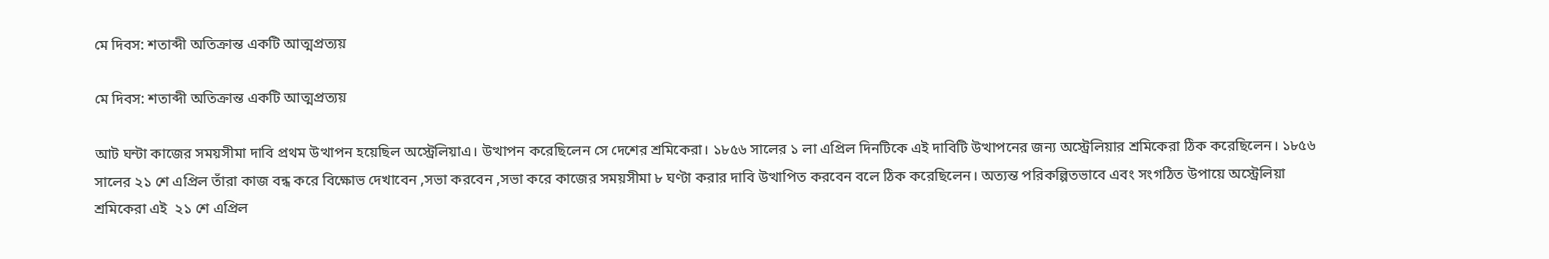মে দিবস: শতাব্দী অতিক্রান্ত একটি আত্মপ্রত্যয়

মে দিবস: শতাব্দী অতিক্রান্ত একটি আত্মপ্রত্যয়

আট ঘন্টা কাজের সময়সীমা দাবি প্রথম উত্থাপন হয়েছিল অস্ট্রেলিয়াএ। উত্থাপন করেছিলেন সে দেশের শ্রমিকেরা। ১৮৫৬ সালের ১ লা এপ্রিল দিনটিকে এই দাবিটি উত্থাপনের জন্য অস্ট্রেলিয়ার শ্রমিকেরা ঠিক করেছিলেন। ১৮৫৬ সালের ২১ শে এপ্রিল তাঁরা কাজ বন্ধ করে বিক্ষোভ দেখাবেন ,সভা করবেন ,সভা করে কাজের সময়সীমা ৮ ঘণ্টা করার দাবি উত্থাপিত করবেন বলে ঠিক করেছিলেন। অত্যন্ত পরিকল্পিতভাবে এবং সংগঠিত উপায়ে অস্ট্রেলিয়া শ্রমিকেরা এই  ২১ শে এপ্রিল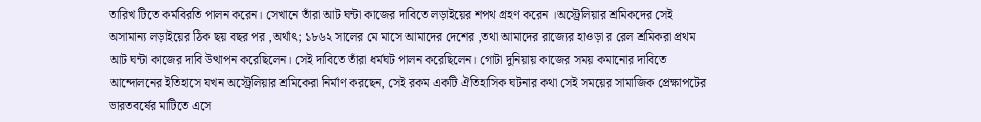তারিখ টিতে কর্মবিরতি পালন করেন। সেখানে তাঁরা আট ঘন্টা কাজের দাবিতে লড়াইয়ের শপথ গ্রহণ করেন ।অস্ট্রেলিয়ার শ্রমিকদের সেই অসামান্য লড়াইয়ের ঠিক ছয় বছর পর ,অর্থাৎ; ১৮৬২ সালের মে মাসে আমাদের দেশের ,তথা আমাদের রাজ্যের হাওড়া র রেল শ্রমিকরা প্রথম আট ঘন্টা কাজের দাবি উত্থাপন করেছিলেন। সেই দাবিতে তাঁরা ধর্মঘট পালন করেছিলেন। গোটা দুনিয়ায় কাজের সময় কমানোর দাবিতে আন্দোলনের ইতিহাসে যখন অস্ট্রেলিয়ার শ্রমিকেরা নির্মাণ করছেন, সেই রকম একটি ঐতিহাসিক ঘটনার কথা সেই সময়ের সামাজিক প্রেক্ষাপটের ভারতবর্ষের মাটিতে এসে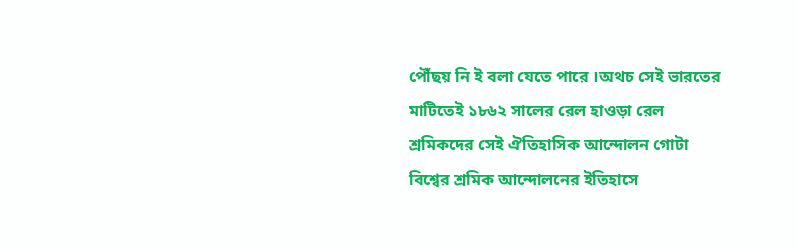পৌঁছয় নি ই বলা যেতে পারে ।অথচ সেই ভারতের মাটিতেই ১৮৬২ সালের রেল হাওড়া রেল শ্রমিকদের সেই ঐতিহাসিক আন্দোলন গোটা বিশ্বের শ্রমিক আন্দোলনের ইতিহাসে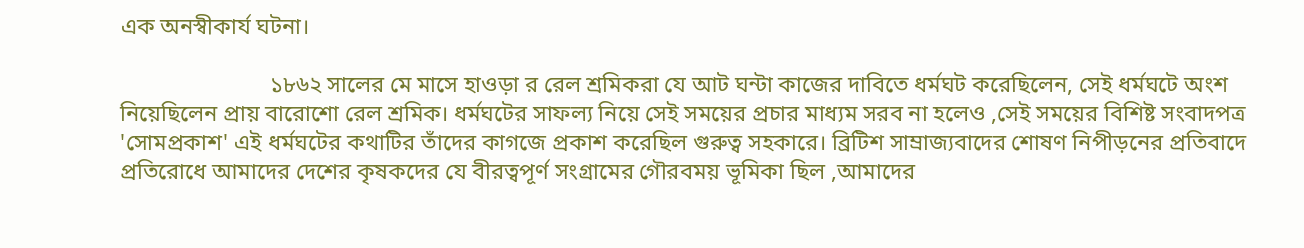এক অনস্বীকার্য ঘটনা।

                          ১৮৬২ সালের মে মাসে হাওড়া র রেল শ্রমিকরা যে আট ঘন্টা কাজের দাবিতে ধর্মঘট করেছিলেন, সেই ধর্মঘটে অংশ নিয়েছিলেন প্রায় বারোশো রেল শ্রমিক। ধর্মঘটের সাফল্য নিয়ে সেই সময়ের প্রচার মাধ্যম সরব না হলেও ,সেই সময়ের বিশিষ্ট সংবাদপত্র 'সোমপ্রকাশ' এই ধর্মঘটের কথাটির তাঁদের কাগজে প্রকাশ করেছিল গুরুত্ব সহকারে। ব্রিটিশ সাম্রাজ্যবাদের শোষণ নিপীড়নের প্রতিবাদে প্রতিরোধে আমাদের দেশের কৃষকদের যে বীরত্বপূর্ণ সংগ্রামের গৌরবময় ভূমিকা ছিল ,আমাদের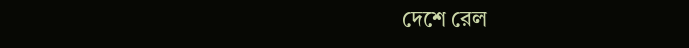দেশে রেল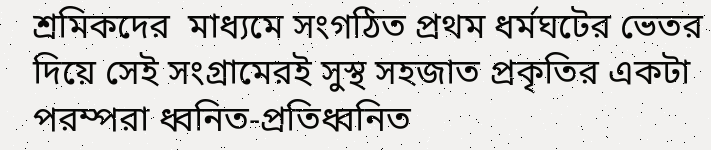শ্রমিকদের  মাধ্যমে সংগঠিত প্রথম ধর্মঘটের ভেতর দিয়ে সেই সংগ্রামেরই সুস্থ সহজাত প্রকৃতির একটা পরম্পরা ধ্বনিত-প্রতিধ্বনিত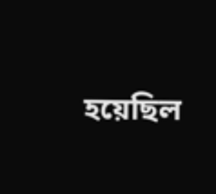হয়েছিল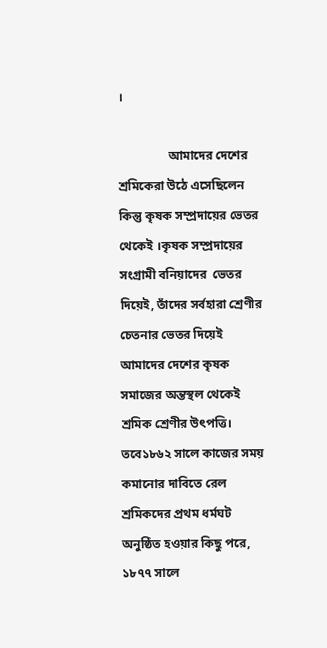।

                আমাদের দেশের শ্রমিকেরা উঠে এসেছিলেন কিন্তু কৃষক সম্প্রদায়ের ভেতর থেকেই ।কৃষক সম্প্রদায়ের সংগ্রামী বনিয়াদের  ভেতর দিয়েই, তাঁদের সর্বহারা শ্রেণীর চেতনার ভেতর দিয়েই আমাদের দেশের কৃষক সমাজের অন্তস্থল থেকেই শ্রমিক শ্রেণীর উৎপত্তি। তবে১৮৬২ সালে কাজের সময় কমানোর দাবিতে রেল শ্রমিকদের প্রথম ধর্মঘট অনুষ্ঠিত হওয়ার কিছু পরে, ১৮৭৭ সালে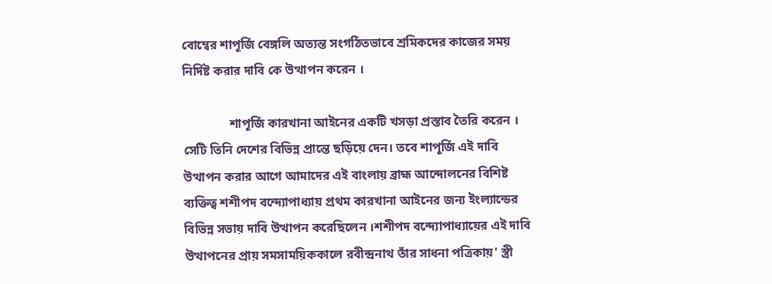বোম্বের শাপূর্জি বেঙ্গলি অত্যন্ত সংগঠিতভাবে শ্রমিকদের কাজের সময় নির্দিষ্ট করার দাবি কে উত্থাপন করেন ।

               শাপূর্জি কারখানা আইনের একটি খসড়া প্রস্তাব তৈরি করেন । সেটি তিনি দেশের বিভিন্ন প্রান্তে ছড়িয়ে দেন। তবে শাপূর্জি এই দাবি উত্থাপন করার আগে আমাদের এই বাংলায় ব্রাহ্ম আন্দোলনের বিশিষ্ট ব্যক্তিত্ব শশীপদ বন্দ্যোপাধ্যায় প্রথম কারখানা আইনের জন্য ইংল্যান্ডের বিভিন্ন সভায় দাবি উত্থাপন করেছিলেন ।শশীপদ বন্দ্যোপাধ্যায়ের এই দাবি উত্থাপনের প্রায় সমসাময়িককালে রবীন্দ্রনাথ তাঁর সাধনা পত্রিকায়' স্ত্রী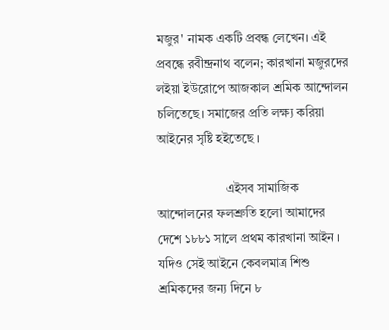মজুর' নামক একটি প্রবন্ধ লেখেন। এই প্রবন্ধে রবীন্দ্রনাথ বলেন; কারখানা মজুরদের লইয়া ইউরোপে আজকাল শ্রমিক আন্দোলন চলিতেছে। সমাজের প্রতি লক্ষ্য করিয়া আইনের সৃষ্টি হইতেছে ।

                      এইসব সামাজিক আন্দোলনের ফলশ্রুতি হলো আমাদের দেশে ১৮৮১ সালে প্রথম কারখানা আইন । যদিও সেই আইনে কেবলমাত্র শিশু শ্রমিকদের জন্য দিনে ৮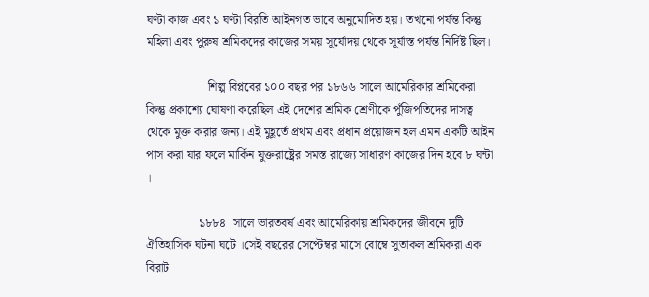ঘণ্টা কাজ এবং ১ ঘণ্টা বিরতি আইনগত ভাবে অনুমোদিত হয়। তখনো পর্যন্ত কিন্তু মহিলা এবং পুরুষ শ্রমিকদের কাজের সময় সূর্যোদয় থেকে সূর্যাস্ত পর্যন্ত নির্দিষ্ট ছিল।

                    শিল্প বিপ্লবের ১০০ বছর পর ১৮৬৬ সালে আমেরিকার শ্রমিকেরা কিন্তু প্রকাশ্যে ঘোষণা করেছিল এই দেশের শ্রমিক শ্রেণীকে পুঁজিপতিদের দাসত্ব থেকে মুক্ত করার জন্য। এই মুহূর্তে প্রথম এবং প্রধান প্রয়োজন হল এমন একটি আইন পাস করা যার ফলে মার্কিন যুক্তরাষ্ট্রের সমস্ত রাজ্যে সাধারণ কাজের দিন হবে ৮ ঘন্টা ।

                 ১৮৮৪  সালে ভারতবর্ষ এবং আমেরিকায় শ্রমিকদের জীবনে দুটি ঐতিহাসিক ঘটনা ঘটে ।সেই বছরের সেপ্টেম্বর মাসে বোম্বে সুতাকল শ্রমিকরা এক বিরাট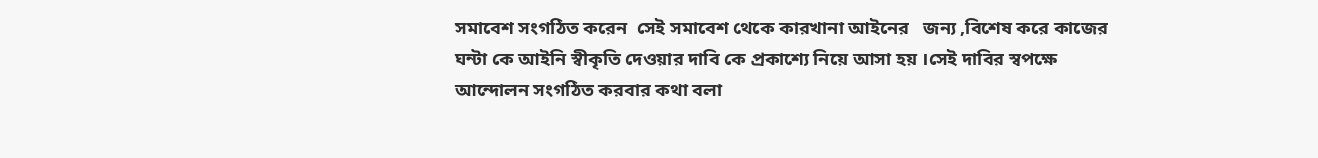সমাবেশ সংগঠিত করেন  সেই সমাবেশ থেকে কারখানা আইনের   জন্য ,বিশেষ করে কাজের ঘন্টা কে আইনি স্বীকৃতি দেওয়ার দাবি কে প্রকাশ্যে নিয়ে আসা হয় ।সেই দাবির স্বপক্ষে আন্দোলন সংগঠিত করবার কথা বলা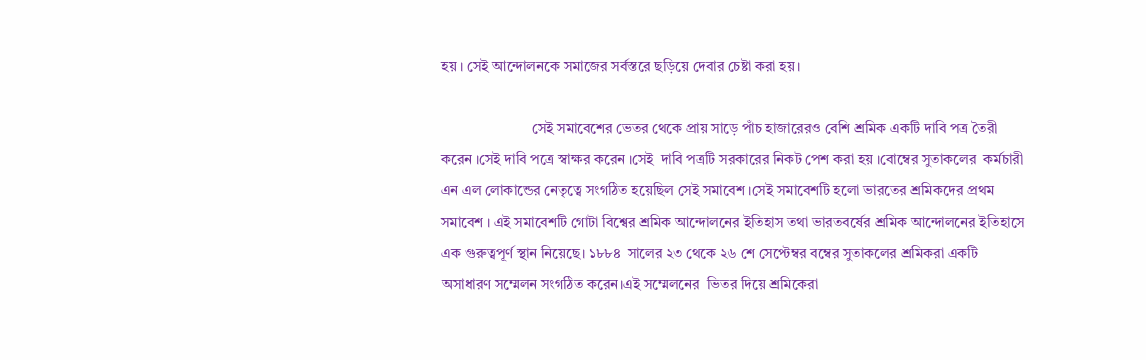হয় । সেই আন্দোলনকে সমাজের সর্বস্তরে ছড়িয়ে দেবার চেষ্টা করা হয়।

                         সেই সমাবেশের ভেতর থেকে প্রায় সাড়ে পাঁচ হাজারেরও বেশি শ্রমিক একটি দাবি পত্র তৈরী করেন ।সেই দাবি পত্রে স্বাক্ষর করেন ।সেই  দাবি পত্রটি সরকারের নিকট পেশ করা হয় ।বোম্বের সুতাকলের  কর্মচারী এন এল লোকান্ডের নেতৃত্বে সংগঠিত হয়েছিল সেই সমাবেশ ।সেই সমাবেশটি হলো ভারতের শ্রমিকদের প্রথম সমাবেশ । এই সমাবেশটি গোটা বিশ্বের শ্রমিক আন্দোলনের ইতিহাস তথা ভারতবর্ষের শ্রমিক আন্দোলনের ইতিহাসে এক গুরুত্বপূর্ণ স্থান নিয়েছে। ১৮৮৪  সালের ২৩ থেকে ২৬ শে সেপ্টেম্বর বম্বের সুতাকলের শ্রমিকরা একটি অসাধারণ সম্মেলন সংগঠিত করেন।এই সম্মেলনের  ভিতর দিয়ে শ্রমিকেরা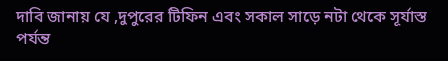দাবি জানায় যে ,দুপুরের টিফিন এবং সকাল সাড়ে নটা থেকে সূর্যাস্ত পর্যন্ত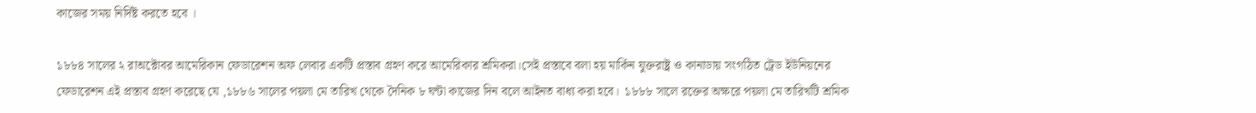কাজের সময় নির্দিষ্ট করতে হবে ।

১৮৮৪ সালের ২ রাঅক্টোবর আমেরিকান ফেডারেশন অফ লেবার একটি প্রস্তাব গ্রহণ করে আমেরিকার শ্রমিকরা।সেই প্রস্তাবে বলা হয় মার্কিন যুক্তরাষ্ট্র ও কানাডায় সংগঠিত ট্রেড ইউনিয়নের ফেডারেশন এই প্রস্তাব গ্রহণ করেছে যে ,১৮৮৬ সালের পয়লা মে তারিখ থেকে দৈনিক ৮ ঘন্টা কাজের দিন বলে আইনত বাধ্য করা হবে।  ১৮৮৮ সালে রক্তের অক্ষরে পয়লা মে তারিখটি শ্রমিক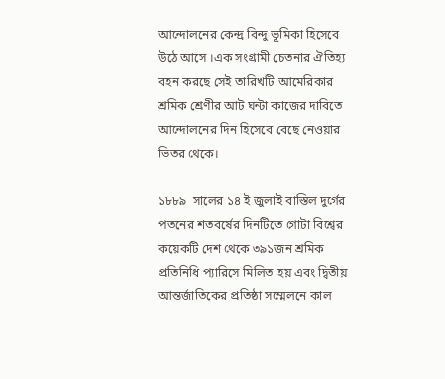আন্দোলনের কেন্দ্র বিন্দু ভূমিকা হিসেবে উঠে আসে ।এক সংগ্রামী চেতনার ঐতিহ্য বহন করছে সেই তারিখটি আমেরিকার শ্রমিক শ্রেণীর আট ঘন্টা কাজের দাবিতে আন্দোলনের দিন হিসেবে বেছে নেওয়ার ভিতর থেকে।

১৮৮৯  সালের ১৪ ই জুলাই বাস্তিল দুর্গের পতনের শতবর্ষের দিনটিতে গোটা বিশ্বের কয়েকটি দেশ থেকে ৩৯১জন শ্রমিক প্রতিনিধি প্যারিসে মিলিত হয় এবং দ্বিতীয় আন্তর্জাতিকের প্রতিষ্ঠা সম্মেলনে কাল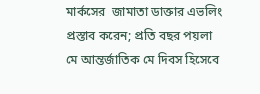মার্কসের  জামাতা ডাক্তার এভলিং প্রস্তাব করেন; প্রতি বছর পয়লা মে আন্তর্জাতিক মে দিবস হিসেবে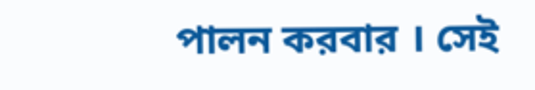পালন করবার । সেই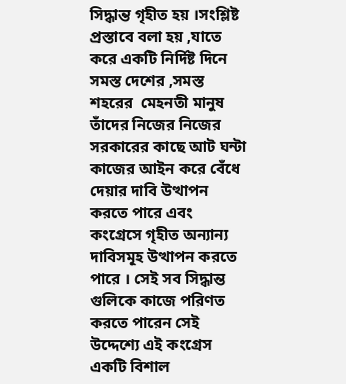সিদ্ধান্ত গৃহীত হয় ।সংশ্লিষ্ট প্রস্তাবে বলা হয় ,যাতে করে একটি নির্দিষ্ট দিনে সমস্ত দেশের ,সমস্ত শহরের  মেহনতী মানুষ তাঁদের নিজের নিজের সরকারের কাছে আট ঘন্টা কাজের আইন করে বেঁধে দেয়ার দাবি উত্থাপন করতে পারে এবং কংগ্রেসে গৃহীত অন্যান্য দাবিসমূহ উত্থাপন করতে পারে । সেই সব সিদ্ধান্ত গুলিকে কাজে পরিণত করতে পারেন সেই উদ্দেশ্যে এই কংগ্রেস একটি বিশাল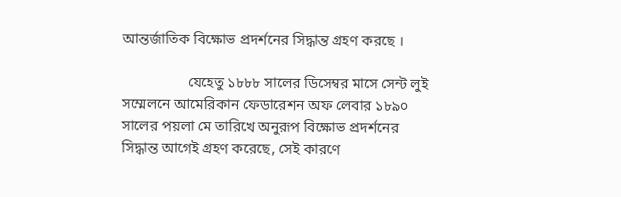আন্তর্জাতিক বিক্ষোভ প্রদর্শনের সিদ্ধান্ত গ্রহণ করছে ।

                  যেহেতু ১৮৮৮ সালের ডিসেম্বর মাসে সেন্ট লুই সম্মেলনে আমেরিকান ফেডারেশন অফ লেবার ১৮৯০ সালের পয়লা মে তারিখে অনুরূপ বিক্ষোভ প্রদর্শনের সিদ্ধান্ত আগেই গ্রহণ করেছে, সেই কারণে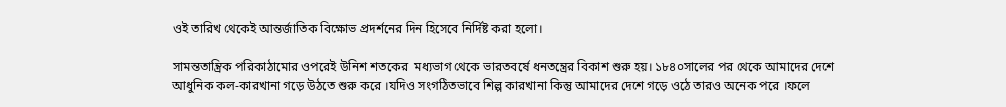ওই তারিখ থেকেই আন্তর্জাতিক বিক্ষোভ প্রদর্শনের দিন হিসেবে নির্দিষ্ট করা হলো।

সামন্ততান্ত্রিক পরিকাঠামোর ওপরেই উনিশ শতকের  মধ্যভাগ থেকে ভারতবর্ষে ধনতন্ত্রের বিকাশ শুরু হয়। ১৮৪০সালের পর থেকে আমাদের দেশে আধুনিক কল-কারখানা গড়ে উঠতে শুরু করে ।যদিও সংগঠিতভাবে শিল্প কারখানা কিন্তু আমাদের দেশে গড়ে ওঠে তারও অনেক পরে ।ফলে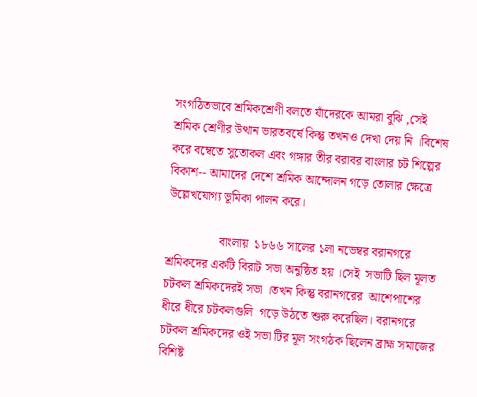সংগঠিতভাবে শ্রমিকশ্রেণী বলতে যাঁদেরকে আমরা বুঝি ,সেই শ্রমিক শ্রেণীর উত্থান ভারতবর্ষে কিন্তু তখনও দেখা দেয় নি ।বিশেষ করে বম্বেতে সুতোকল এবং গঙ্গার তীর বরাবর বাংলার চট শিল্পের বিকাশ-- আমাদের দেশে শ্রমিক আন্দোলন গড়ে তোলার ক্ষেত্রে উল্লেখযোগ্য ভূমিকা পালন করে।

                 বাংলায়  ১৮৬৬ সালের ১লা নভেম্বর বরানগরে শ্রমিকদের একটি বিরাট সভা অনুষ্ঠিত হয় ।সেই  সভাটি ছিল মূলত চটকল শ্রমিকদেরই সভা ।তখন কিন্তু বরানগরের  আশেপাশের ধীরে ধীরে চটকলগুলি  গড়ে উঠতে শুরু করেছিল। বরানগরে চটকল শ্রমিকদের ওই সভা টির মূল সংগঠক ছিলেন ব্রাহ্ম সমাজের বিশিষ্ট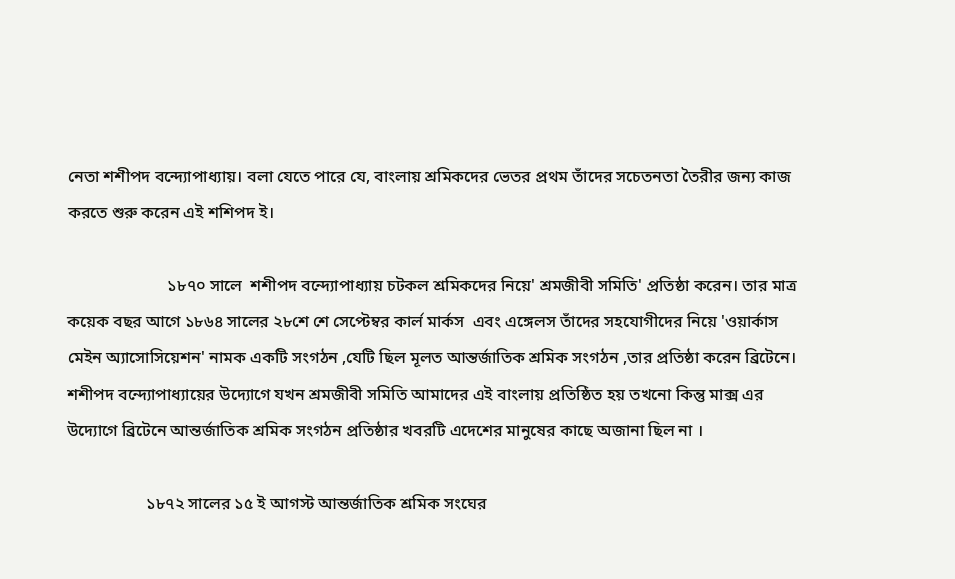নেতা শশীপদ বন্দ্যোপাধ্যায়। বলা যেতে পারে যে, বাংলায় শ্রমিকদের ভেতর প্রথম তাঁদের সচেতনতা তৈরীর জন্য কাজ করতে শুরু করেন এই শশিপদ ই।

                        ১৮৭০ সালে  শশীপদ বন্দ্যোপাধ্যায় চটকল শ্রমিকদের নিয়ে' শ্রমজীবী সমিতি' প্রতিষ্ঠা করেন। তার মাত্র কয়েক বছর আগে ১৮৬৪ সালের ২৮শে শে সেপ্টেম্বর কার্ল মার্কস  এবং এঙ্গেলস তাঁদের সহযোগীদের নিয়ে 'ওয়ার্কাস মেইন অ্যাসোসিয়েশন' নামক একটি সংগঠন ,যেটি ছিল মূলত আন্তর্জাতিক শ্রমিক সংগঠন ,তার প্রতিষ্ঠা করেন ব্রিটেনে। শশীপদ বন্দ্যোপাধ্যায়ের উদ্যোগে যখন শ্রমজীবী সমিতি আমাদের এই বাংলায় প্রতিষ্ঠিত হয় তখনো কিন্তু মাক্স এর উদ্যোগে ব্রিটেনে আন্তর্জাতিক শ্রমিক সংগঠন প্রতিষ্ঠার খবরটি এদেশের মানুষের কাছে অজানা ছিল না ।

                   ১৮৭২ সালের ১৫ ই আগস্ট আন্তর্জাতিক শ্রমিক সংঘের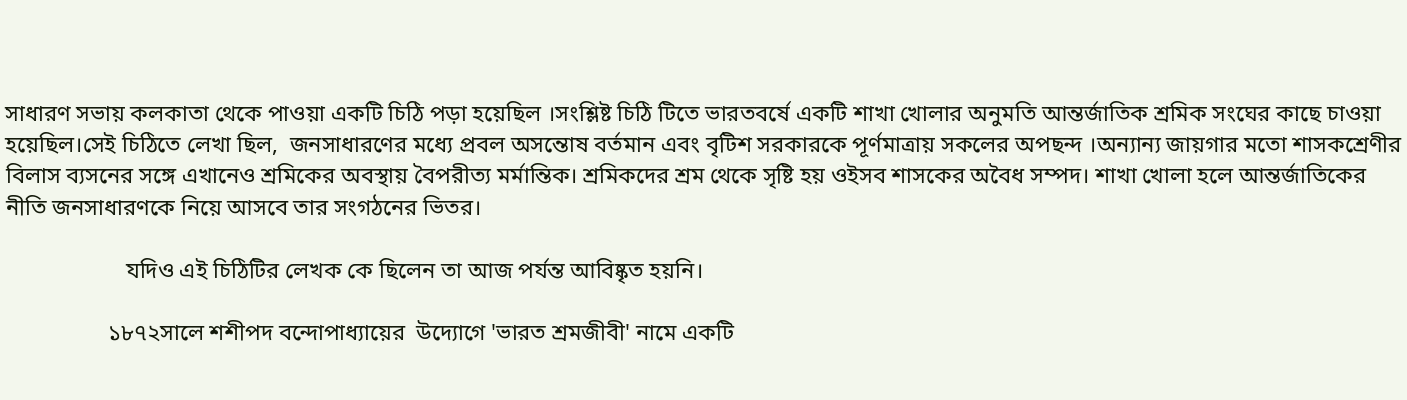সাধারণ সভায় কলকাতা থেকে পাওয়া একটি চিঠি পড়া হয়েছিল ।সংশ্লিষ্ট চিঠি টিতে ভারতবর্ষে একটি শাখা খোলার অনুমতি আন্তর্জাতিক শ্রমিক সংঘের কাছে চাওয়া হয়েছিল।সেই চিঠিতে লেখা ছিল,  জনসাধারণের মধ্যে প্রবল অসন্তোষ বর্তমান এবং বৃটিশ সরকারকে পূর্ণমাত্রায় সকলের অপছন্দ ।অন্যান্য জায়গার মতো শাসকশ্রেণীর বিলাস ব্যসনের সঙ্গে এখানেও শ্রমিকের অবস্থায় বৈপরীত্য মর্মান্তিক। শ্রমিকদের শ্রম থেকে সৃষ্টি হয় ওইসব শাসকের অবৈধ সম্পদ। শাখা খোলা হলে আন্তর্জাতিকের  নীতি জনসাধারণকে নিয়ে আসবে তার সংগঠনের ভিতর।

                     যদিও এই চিঠিটির লেখক কে ছিলেন তা আজ পর্যন্ত আবিষ্কৃত হয়নি।

                  ১৮৭২সালে শশীপদ বন্দোপাধ্যায়ের  উদ্যোগে 'ভারত শ্রমজীবী' নামে একটি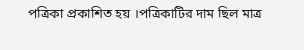পত্রিকা প্রকাশিত হয় ।পত্রিকাটির দাম ছিল মাত্র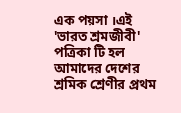এক পয়সা ।এই 'ভারত শ্রমজীবী' পত্রিকা টি হল আমাদের দেশের শ্রমিক শ্রেণীর প্রথম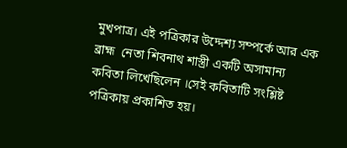মুখপাত্র। এই পত্রিকার উদ্দেশ্য সম্পর্কে আর এক ব্রাহ্ম  নেতা শিবনাথ শাস্ত্রী একটি অসামান্য কবিতা লিখেছিলেন ।সেই কবিতাটি সংশ্লিষ্ট পত্রিকায় প্রকাশিত হয়।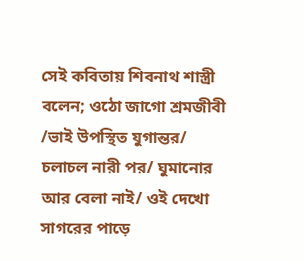সেই কবিতায় শিবনাথ শাস্ত্রী বলেন; ওঠো জাগো শ্রমজীবী /ভাই উপস্থিত যুগান্তর/ চলাচল নারী পর/ ঘুমানোর আর বেলা নাই/ ওই দেখো সাগরের পাড়ে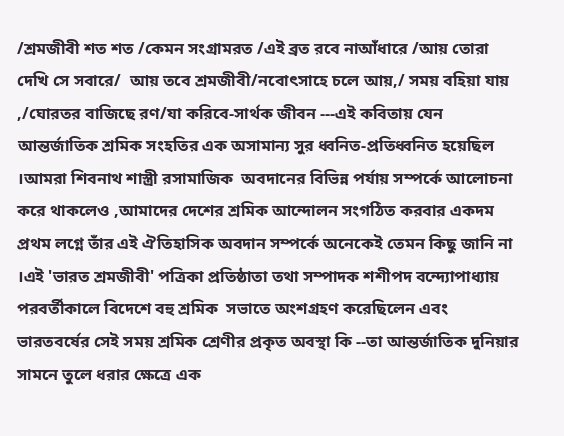/শ্রমজীবী শত শত /কেমন সংগ্রামরত /এই ব্রত রবে নাআঁধারে /আয় তোরা দেখি সে সবারে/  আয় তবে শ্রমজীবী/নবোৎসাহে চলে আয়,/ সময় বহিয়া যায় ,/ঘোরতর বাজিছে রণ/যা করিবে-সার্থক জীবন ---এই কবিতায় যেন আন্তর্জাতিক শ্রমিক সংহতির এক অসামান্য সুর ধ্বনিত-প্রতিধ্বনিত হয়েছিল ।আমরা শিবনাথ শাস্ত্রী রসামাজিক  অবদানের বিভিন্ন পর্যায় সম্পর্কে আলোচনা করে থাকলেও ,আমাদের দেশের শ্রমিক আন্দোলন সংগঠিত করবার একদম প্রথম লগ্নে তাঁর এই ঐতিহাসিক অবদান সম্পর্কে অনেকেই তেমন কিছু জানি না ।এই 'ভারত শ্রমজীবী' পত্রিকা প্রতিষ্ঠাতা তথা সম্পাদক শশীপদ বন্দ্যোপাধ্যায় পরবর্তীকালে বিদেশে বহু শ্রমিক  সভাতে অংশগ্রহণ করেছিলেন এবং ভারতবর্ষের সেই সময় শ্রমিক শ্রেণীর প্রকৃত অবস্থা কি --তা আন্তর্জাতিক দুনিয়ার সামনে তুলে ধরার ক্ষেত্রে এক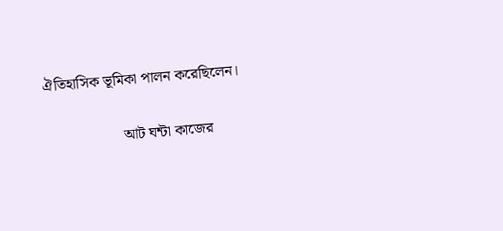ঐতিহাসিক ভূমিকা পালন করেছিলেন।

                    আট ঘন্টা কাজের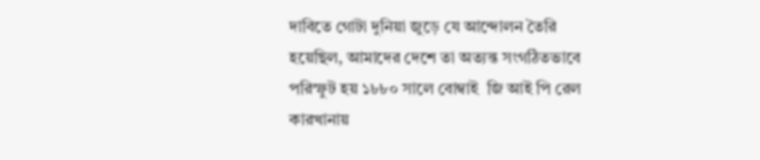দাবিতে গোটা দুনিয়া জুড়ে যে আন্দোলন তৈরি হয়েছিল, আমাদের দেশে তা অত্যন্ত সংগঠিতভাবে পরিস্ফুট হয় ১৮৮০ সালে বোম্বাই  জি আই পি রেল কারখানায়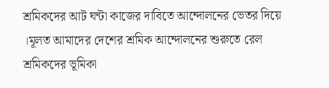শ্রমিকদের আট ঘন্টা কাজের দাবিতে আন্দোলনের ভেতর দিয়ে ।মূলত আমাদের দেশের শ্রমিক আন্দোলনের শুরুতে রেল শ্রমিকদের ভূমিকা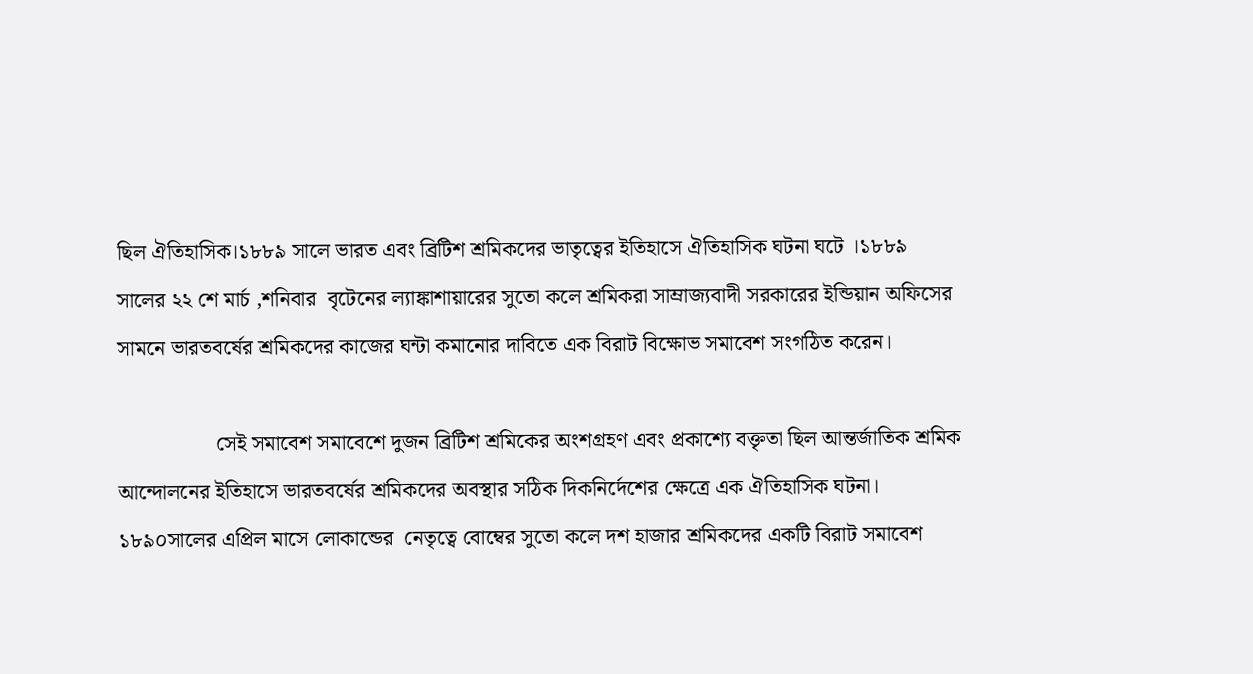ছিল ঐতিহাসিক।১৮৮৯ সালে ভারত এবং ব্রিটিশ শ্রমিকদের ভাতৃত্বের ইতিহাসে ঐতিহাসিক ঘটনা ঘটে ।১৮৮৯ সালের ২২ শে মার্চ ,শনিবার  বৃটেনের ল্যাঙ্কাশায়ারের সুতো কলে শ্রমিকরা সাম্রাজ্যবাদী সরকারের ইন্ডিয়ান অফিসের সামনে ভারতবর্ষের শ্রমিকদের কাজের ঘন্টা কমানোর দাবিতে এক বিরাট বিক্ষোভ সমাবেশ সংগঠিত করেন।

                  সেই সমাবেশ সমাবেশে দুজন ব্রিটিশ শ্রমিকের অংশগ্রহণ এবং প্রকাশ্যে বক্তৃতা ছিল আন্তর্জাতিক শ্রমিক আন্দোলনের ইতিহাসে ভারতবর্ষের শ্রমিকদের অবস্থার সঠিক দিকনির্দেশের ক্ষেত্রে এক ঐতিহাসিক ঘটনা। ১৮৯০সালের এপ্রিল মাসে লোকান্ডের  নেতৃত্বে বোম্বের সুতো কলে দশ হাজার শ্রমিকদের একটি বিরাট সমাবেশ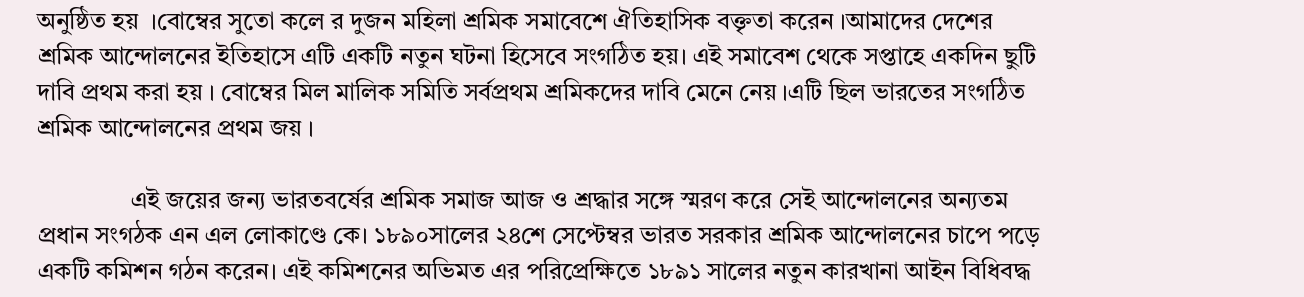অনুষ্ঠিত হয়  ।বোম্বের সুতো কলে র দুজন মহিলা শ্রমিক সমাবেশে ঐতিহাসিক বক্তৃতা করেন ।আমাদের দেশের শ্রমিক আন্দোলনের ইতিহাসে এটি একটি নতুন ঘটনা হিসেবে সংগঠিত হয়। এই সমাবেশ থেকে সপ্তাহে একদিন ছুটি দাবি প্রথম করা হয় । বোম্বের মিল মালিক সমিতি সর্বপ্রথম শ্রমিকদের দাবি মেনে নেয় ।এটি ছিল ভারতের সংগঠিত শ্রমিক আন্দোলনের প্রথম জয় ।

               এই জয়ের জন্য ভারতবর্ষের শ্রমিক সমাজ আজ ও শ্রদ্ধার সঙ্গে স্মরণ করে সেই আন্দোলনের অন্যতম প্রধান সংগঠক এন এল লোকাণ্ডে কে। ১৮৯০সালের ২৪শে সেপ্টেম্বর ভারত সরকার শ্রমিক আন্দোলনের চাপে পড়ে একটি কমিশন গঠন করেন। এই কমিশনের অভিমত এর পরিপ্রেক্ষিতে ১৮৯১ সালের নতুন কারখানা আইন বিধিবদ্ধ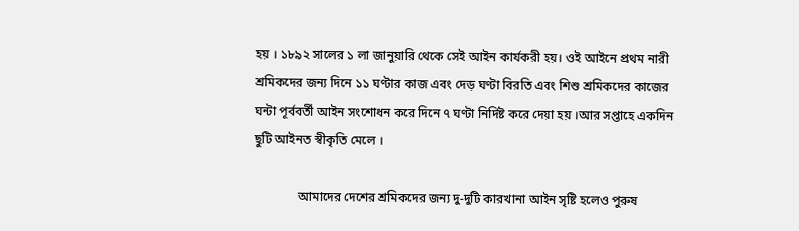হয় । ১৮৯২ সালের ১ লা জানুয়ারি থেকে সেই আইন কার্যকরী হয়। ওই আইনে প্রথম নারী শ্রমিকদের জন্য দিনে ১১ ঘণ্টার কাজ এবং দেড় ঘণ্টা বিরতি এবং শিশু শ্রমিকদের কাজের ঘন্টা পূর্ববর্তী আইন সংশোধন করে দিনে ৭ ঘণ্টা নির্দিষ্ট করে দেয়া হয় ।আর সপ্তাহে একদিন ছুটি আইনত স্বীকৃতি মেলে ।

              আমাদের দেশের শ্রমিকদের জন্য দু-দুটি কারখানা আইন সৃষ্টি হলেও পুরুষ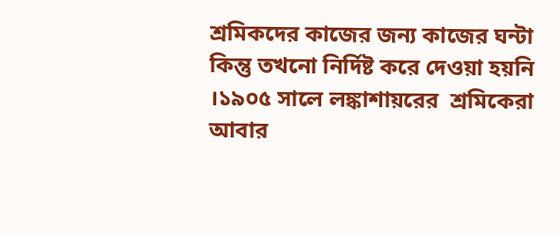শ্রমিকদের কাজের জন্য কাজের ঘন্টা কিন্তু তখনো নির্দিষ্ট করে দেওয়া হয়নি ।১৯০৫ সালে লঙ্কাশায়রের  শ্রমিকেরা আবার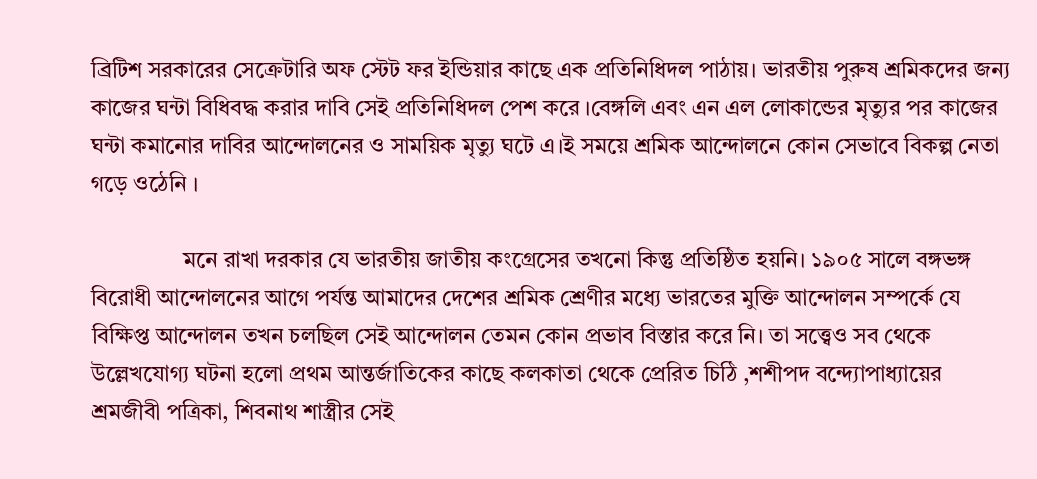ব্রিটিশ সরকারের সেক্রেটারি অফ স্টেট ফর ইন্ডিয়ার কাছে এক প্রতিনিধিদল পাঠায়। ভারতীয় পুরুষ শ্রমিকদের জন্য কাজের ঘন্টা বিধিবদ্ধ করার দাবি সেই প্রতিনিধিদল পেশ করে ।বেঙ্গলি এবং এন এল লোকান্ডের মৃত্যুর পর কাজের ঘন্টা কমানোর দাবির আন্দোলনের ও সাময়িক মৃত্যু ঘটে এ।ই সময়ে শ্রমিক আন্দোলনে কোন সেভাবে বিকল্প নেতা গড়ে ওঠেনি ।

                মনে রাখা দরকার যে ভারতীয় জাতীয় কংগ্রেসের তখনো কিন্তু প্রতিষ্ঠিত হয়নি। ১৯০৫ সালে বঙ্গভঙ্গ বিরোধী আন্দোলনের আগে পর্যন্ত আমাদের দেশের শ্রমিক শ্রেণীর মধ্যে ভারতের মুক্তি আন্দোলন সম্পর্কে যে বিক্ষিপ্ত আন্দোলন তখন চলছিল সেই আন্দোলন তেমন কোন প্রভাব বিস্তার করে নি। তা সত্ত্বেও সব থেকে উল্লেখযোগ্য ঘটনা হলো প্রথম আন্তর্জাতিকের কাছে কলকাতা থেকে প্রেরিত চিঠি ,শশীপদ বন্দ্যোপাধ্যায়ের শ্রমজীবী পত্রিকা, শিবনাথ শাস্ত্রীর সেই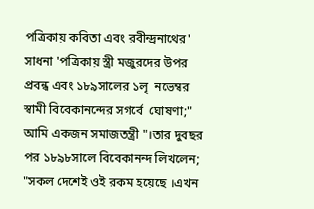পত্রিকায় কবিতা এবং রবীন্দ্রনাথের' সাধনা 'পত্রিকায় স্ত্রী মজুরদের উপর প্রবন্ধ এবং ১৮৯সালের ১লৃ  নভেম্বর স্বামী বিবেকানন্দের সগর্বে  ঘোষণা;" আমি একজন সমাজতন্ত্রী "।তার দুবছর পর ১৮৯৮সালে বিবেকানন্দ লিখলেন; "সকল দেশেই ওই রকম হয়েছে ।এখন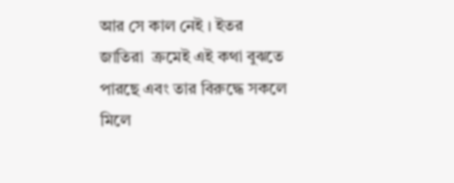আর সে কাল নেই । ইতর জাতিরা  ক্রমেই এই কথা বুঝতে পারছে এবং তার বিরুদ্ধে সকলে মিলে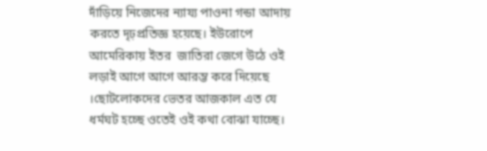দাঁড়িয়ে নিজেদের ন্যায্য পাওনা গন্ডা আদায় করতে দৃঢ়প্রতিজ্ঞ হয়েছে। ইউরোপে আমেরিকায় ইতর  জাতিরা জেগে উঠে ওই লড়াই আগে আগে আরম্ভ করে দিয়েছে ।ছোটলোকদের ভেতর আজকাল এত যে ধর্মঘট হচ্ছে ওতেই ওই কথা বোঝা যাচ্ছে।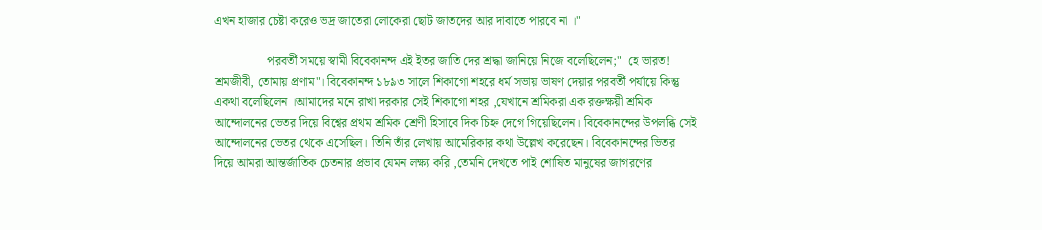এখন হাজার চেষ্টা করেও ভদ্র জাতেরা লোকেরা ছোট জাতদের আর দাবাতে পারবে না ।"

                 পরবর্তী সময়ে স্বামী বিবেকানন্দ এই ইতর জাতি দের শ্রদ্ধা জানিয়ে নিজে বলেছিলেন;"  হে ভারত! শ্রমজীবী, তোমায় প্রণাম"। বিবেকানন্দ ১৮৯৩ সালে শিকাগো শহরে ধর্ম সভায় ভাষণ দেয়ার পরবর্তী পর্যায়ে কিন্তু একথা বলেছিলেন ।আমাদের মনে রাখা দরকার সেই শিকাগো শহর ,যেখানে শ্রমিকরা এক রক্তক্ষয়ী শ্রমিক আন্দোলনের ভেতর দিয়ে বিশ্বের প্রথম শ্রমিক শ্রেণী হিসাবে দিক চিহ্ন দেগে গিয়েছিলেন। বিবেকানন্দের উপলব্ধি সেই আন্দোলনের ভেতর থেকে এসেছিল। তিনি তাঁর লেখায় আমেরিকার কথা উল্লেখ করেছেন। বিবেকানন্দের ভিতর দিয়ে আমরা আন্তর্জাতিক চেতনার প্রভাব যেমন লক্ষ্য করি ,তেমনি দেখতে পাই শোষিত মানুষের জাগরণের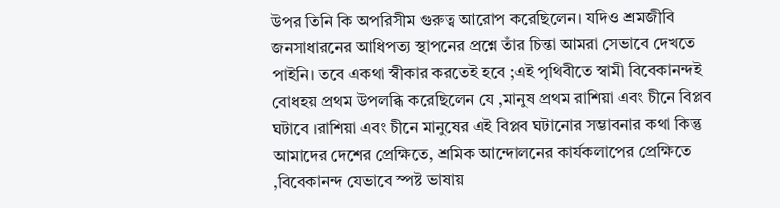উপর তিনি কি অপরিসীম গুরুত্ব আরোপ করেছিলেন। যদিও শ্রমজীবি জনসাধারনের আধিপত্য স্থাপনের প্রশ্নে তাঁর চিন্তা আমরা সেভাবে দেখতে পাইনি। তবে একথা স্বীকার করতেই হবে ;এই পৃথিবীতে স্বামী বিবেকানন্দই বোধহয় প্রথম উপলব্ধি করেছিলেন যে ,মানুষ প্রথম রাশিয়া এবং চীনে বিপ্লব ঘটাবে ।রাশিয়া এবং চীনে মানুষের এই বিপ্লব ঘটানোর সম্ভাবনার কথা কিন্তু আমাদের দেশের প্রেক্ষিতে, শ্রমিক আন্দোলনের কার্যকলাপের প্রেক্ষিতে ,বিবেকানন্দ যেভাবে স্পষ্ট ভাষায়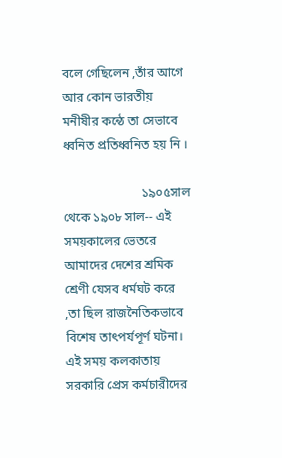বলে গেছিলেন ,তাঁর আগে আর কোন ভারতীয় মনীষীর কন্ঠে তা সেভাবে ধ্বনিত প্রতিধ্বনিত হয় নি ।

                         ১৯০৫সাল থেকে ১৯০৮ সাল-- এই সময়কালের ভেতরে আমাদের দেশের শ্রমিক শ্রেণী যেসব ধর্মঘট করে ,তা ছিল রাজনৈতিকভাবে বিশেষ তাৎপর্যপূর্ণ ঘটনা। এই সময় কলকাতায় সরকারি প্রেস কর্মচারীদের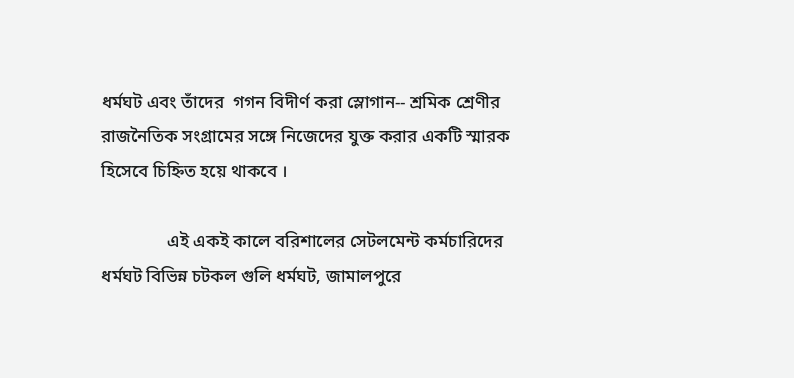ধর্মঘট এবং তাঁদের  গগন বিদীর্ণ করা স্লোগান-- শ্রমিক শ্রেণীর রাজনৈতিক সংগ্রামের সঙ্গে নিজেদের যুক্ত করার একটি স্মারক হিসেবে চিহ্নিত হয়ে থাকবে ।

               এই একই কালে বরিশালের সেটলমেন্ট কর্মচারিদের ধর্মঘট বিভিন্ন চটকল গুলি ধর্মঘট, জামালপুরে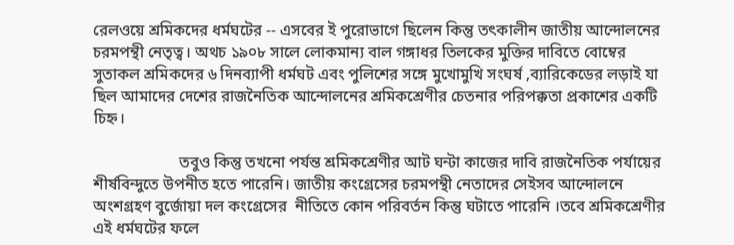রেলওয়ে শ্রমিকদের ধর্মঘটের -- এসবের ই পুরোভাগে ছিলেন কিন্তু তৎকালীন জাতীয় আন্দোলনের চরমপন্থী নেতৃত্ব। অথচ ১৯০৮ সালে লোকমান্য বাল গঙ্গাধর তিলকের মুক্তির দাবিতে বোম্বের সুতাকল শ্রমিকদের ৬ দিনব্যাপী ধর্মঘট এবং পুলিশের সঙ্গে মুখোমুখি সংঘর্ষ ,ব্যারিকেডের লড়াই যা ছিল আমাদের দেশের রাজনৈতিক আন্দোলনের শ্রমিকশ্রেণীর চেতনার পরিপক্কতা প্রকাশের একটি চিহ্ন।

                      তবুও কিন্তু তখনো পর্যন্ত শ্রমিকশ্রেণীর আট ঘন্টা কাজের দাবি রাজনৈতিক পর্যায়ের শীর্ষবিন্দুতে উপনীত হতে পারেনি। জাতীয় কংগ্রেসের চরমপন্থী নেতাদের সেইসব আন্দোলনে অংশগ্রহণ বুর্জোয়া দল কংগ্রেসের  নীতিতে কোন পরিবর্তন কিন্তু ঘটাতে পারেনি ।তবে শ্রমিকশ্রেণীর এই ধর্মঘটের ফলে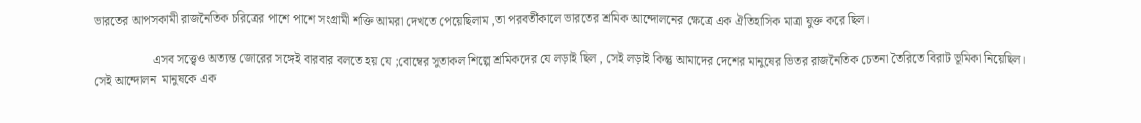ভারতের আপসকামী রাজনৈতিক চরিত্রের পাশে পাশে সংগ্রামী শক্তি আমরা দেখতে পেয়েছিলাম ,তা পরবর্তীকালে ভারতের শ্রমিক আন্দোলনের ক্ষেত্রে এক ঐতিহাসিক মাত্রা যুক্ত করে ছিল।

                   এসব সত্ত্বেও অত্যন্ত জোরের সঙ্গেই বারবার বলতে হয় যে ;বোম্বের সুতাকল শিল্পে শ্রমিকদের যে লড়াই ছিল , সেই লড়াই কিন্তু আমাদের দেশের মানুষের ভিতর রাজনৈতিক চেতনা তৈরিতে বিরাট ভূমিকা নিয়েছিল। সেই আন্দোলন  মানুষকে এক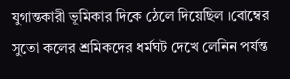যুগান্তকারী ভূমিকার দিকে ঠেলে দিয়েছিল ।বোম্বের সুতো কলের শ্রমিকদের ধর্মঘট দেখে লেনিন পর্যন্ত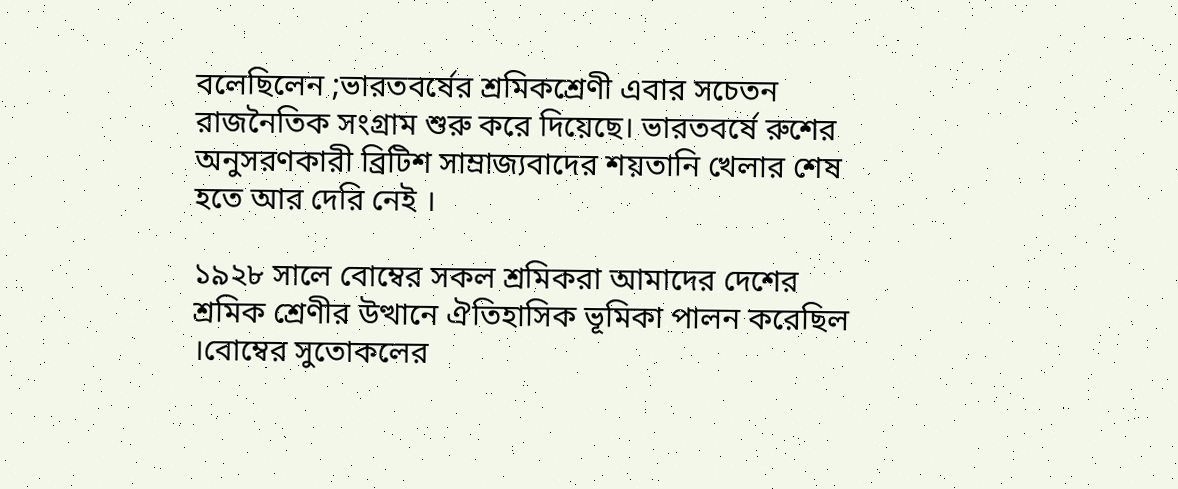বলেছিলেন ;ভারতবর্ষের শ্রমিকশ্রেণী এবার সচেতন রাজনৈতিক সংগ্রাম শুরু করে দিয়েছে। ভারতবর্ষে রুশের অনুসরণকারী ব্রিটিশ সাম্রাজ্যবাদের শয়তানি খেলার শেষ হতে আর দেরি নেই ।

১৯২৮ সালে বোম্বের সকল শ্রমিকরা আমাদের দেশের শ্রমিক শ্রেণীর উত্থানে ঐতিহাসিক ভূমিকা পালন করেছিল ।বোম্বের সুতোকলের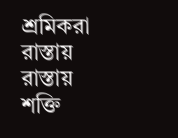শ্রমিকরা রাস্তায় রাস্তায় শক্তি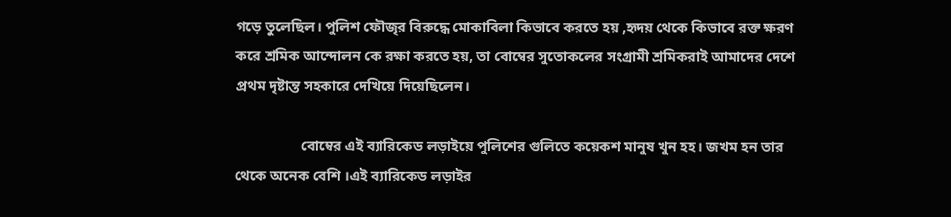গড়ে তুলেছিল। পুলিশ ফৌজৃর বিরুদ্ধে মোকাবিলা কিভাবে করতে হয় ,হৃদয় থেকে কিভাবে রক্ত ক্ষরণ করে শ্রমিক আন্দোলন কে রক্ষা করতে হয়, তা বোম্বের সুতোকলের সংগ্রামী শ্রমিকরাই আমাদের দেশে প্রথম দৃষ্টান্ত সহকারে দেখিয়ে দিয়েছিলেন।

                  বোম্বের এই ব্যারিকেড লড়াইয়ে পুলিশের গুলিতে কয়েকশ মানুষ খুন হহ। জখম হন তার থেকে অনেক বেশি ।এই ব্যারিকেড লড়াইর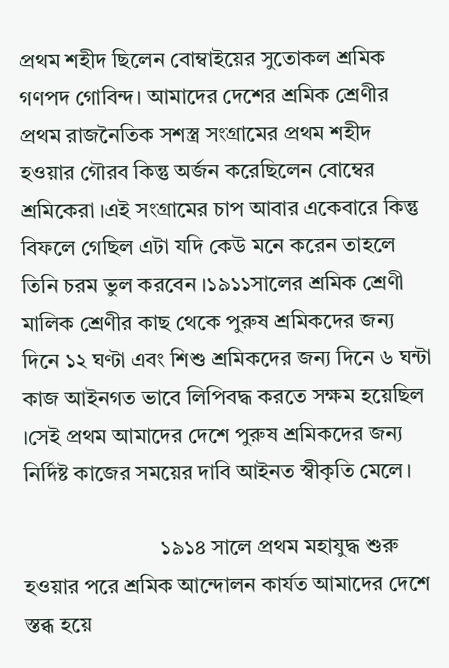প্রথম শহীদ ছিলেন বোম্বাইয়ের সুতোকল শ্রমিক গণপদ গোবিন্দ। আমাদের দেশের শ্রমিক শ্রেণীর প্রথম রাজনৈতিক সশস্ত্র সংগ্রামের প্রথম শহীদ হওয়ার গৌরব কিন্তু অর্জন করেছিলেন বোম্বের শ্রমিকেরা ।এই সংগ্রামের চাপ আবার একেবারে কিন্তু বিফলে গেছিল এটা যদি কেউ মনে করেন তাহলে তিনি চরম ভুল করবেন ।১৯১১সালের শ্রমিক শ্রেণী মালিক শ্রেণীর কাছ থেকে পুরুষ শ্রমিকদের জন্য দিনে ১২ ঘণ্টা এবং শিশু শ্রমিকদের জন্য দিনে ৬ ঘন্টা কাজ আইনগত ভাবে লিপিবদ্ধ করতে সক্ষম হয়েছিল ।সেই প্রথম আমাদের দেশে পুরুষ শ্রমিকদের জন্য নির্দিষ্ট কাজের সময়ের দাবি আইনত স্বীকৃতি মেলে।

                         ১৯১৪ সালে প্রথম মহাযুদ্ধ শুরু হওয়ার পরে শ্রমিক আন্দোলন কার্যত আমাদের দেশে স্তব্ধ হয়ে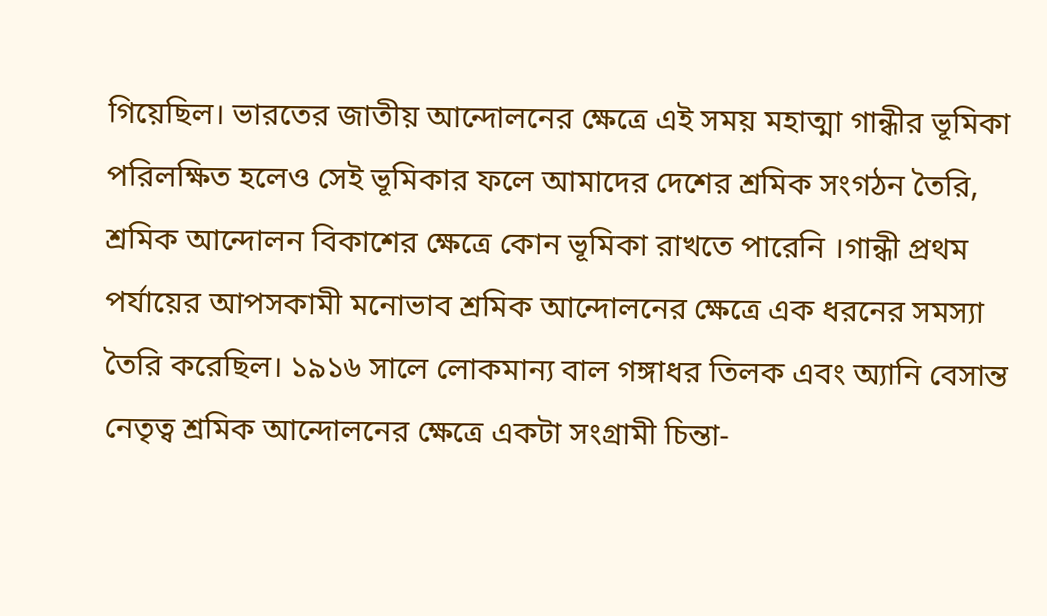গিয়েছিল। ভারতের জাতীয় আন্দোলনের ক্ষেত্রে এই সময় মহাত্মা গান্ধীর ভূমিকা পরিলক্ষিত হলেও সেই ভূমিকার ফলে আমাদের দেশের শ্রমিক সংগঠন তৈরি, শ্রমিক আন্দোলন বিকাশের ক্ষেত্রে কোন ভূমিকা রাখতে পারেনি ।গান্ধী প্রথম পর্যায়ের আপসকামী মনোভাব শ্রমিক আন্দোলনের ক্ষেত্রে এক ধরনের সমস্যা তৈরি করেছিল। ১৯১৬ সালে লোকমান্য বাল গঙ্গাধর তিলক এবং অ্যানি বেসান্ত নেতৃত্ব শ্রমিক আন্দোলনের ক্ষেত্রে একটা সংগ্রামী চিন্তা-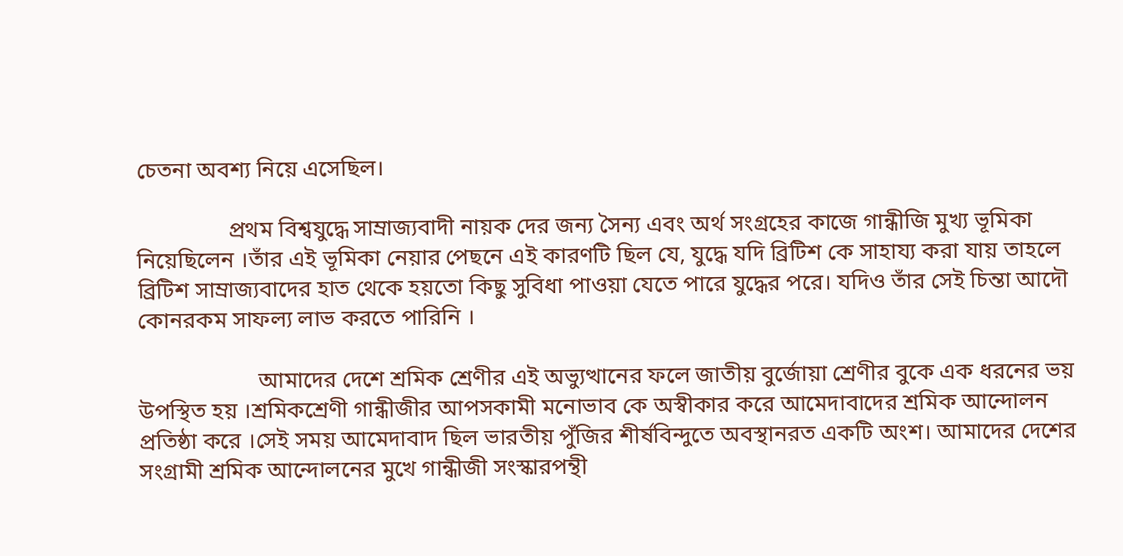চেতনা অবশ্য নিয়ে এসেছিল।

                প্রথম বিশ্বযুদ্ধে সাম্রাজ্যবাদী নায়ক দের জন্য সৈন্য এবং অর্থ সংগ্রহের কাজে গান্ধীজি মুখ্য ভূমিকা নিয়েছিলেন ।তাঁর এই ভূমিকা নেয়ার পেছনে এই কারণটি ছিল যে, যুদ্ধে যদি ব্রিটিশ কে সাহায্য করা যায় তাহলে ব্রিটিশ সাম্রাজ্যবাদের হাত থেকে হয়তো কিছু সুবিধা পাওয়া যেতে পারে যুদ্ধের পরে। যদিও তাঁর সেই চিন্তা আদৌ কোনরকম সাফল্য লাভ করতে পারিনি ।

                     আমাদের দেশে শ্রমিক শ্রেণীর এই অভ্যুত্থানের ফলে জাতীয় বুর্জোয়া শ্রেণীর বুকে এক ধরনের ভয় উপস্থিত হয় ।শ্রমিকশ্রেণী গান্ধীজীর আপসকামী মনোভাব কে অস্বীকার করে আমেদাবাদের শ্রমিক আন্দোলন প্রতিষ্ঠা করে ।সেই সময় আমেদাবাদ ছিল ভারতীয় পুঁজির শীর্ষবিন্দুতে অবস্থানরত একটি অংশ। আমাদের দেশের সংগ্রামী শ্রমিক আন্দোলনের মুখে গান্ধীজী সংস্কারপন্থী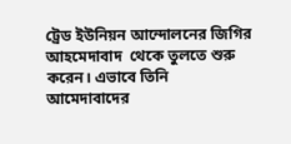ট্রেড ইউনিয়ন আন্দোলনের জিগির আহমেদাবাদ  থেকে তুলতে শুরু করেন। এভাবে তিনি আমেদাবাদের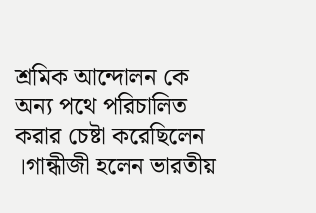শ্রমিক আন্দোলন কে অন্য পথে পরিচালিত করার চেষ্টা করেছিলেন ।গান্ধীজী হলেন ভারতীয়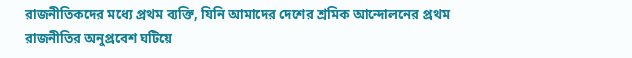রাজনীতিকদের মধ্যে প্রথম ব্যক্তি, যিনি আমাদের দেশের শ্রমিক আন্দোলনের প্রথম রাজনীতির অনুপ্রবেশ ঘটিয়ে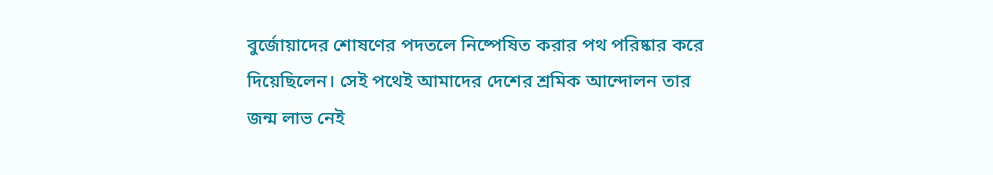বুর্জোয়াদের শোষণের পদতলে নিষ্পেষিত করার পথ পরিষ্কার করে দিয়েছিলেন। সেই পথেই আমাদের দেশের শ্রমিক আন্দোলন তার জন্ম লাভ নেই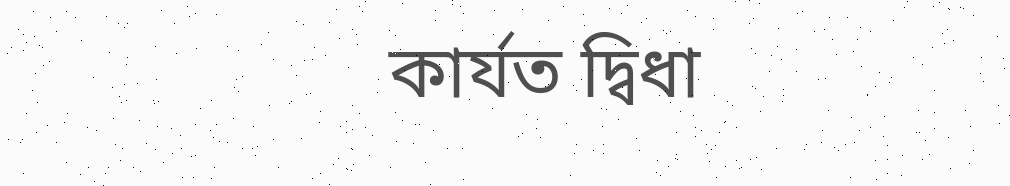কার্যত দ্বিধা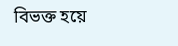বিভক্ত হয়ে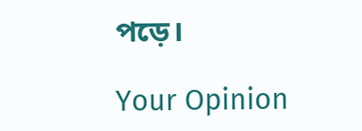পড়ে।

Your Opinion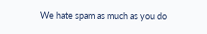We hate spam as much as you do